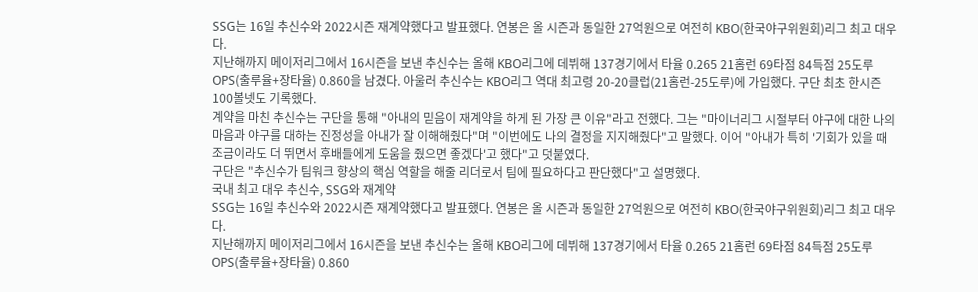SSG는 16일 추신수와 2022시즌 재계약했다고 발표했다. 연봉은 올 시즌과 동일한 27억원으로 여전히 KBO(한국야구위원회)리그 최고 대우다.
지난해까지 메이저리그에서 16시즌을 보낸 추신수는 올해 KBO리그에 데뷔해 137경기에서 타율 0.265 21홈런 69타점 84득점 25도루 OPS(출루율+장타율) 0.860을 남겼다. 아울러 추신수는 KBO리그 역대 최고령 20-20클럽(21홈런-25도루)에 가입했다. 구단 최초 한시즌 100볼넷도 기록했다.
계약을 마친 추신수는 구단을 통해 "아내의 믿음이 재계약을 하게 된 가장 큰 이유"라고 전했다. 그는 "마이너리그 시절부터 야구에 대한 나의 마음과 야구를 대하는 진정성을 아내가 잘 이해해줬다"며 "이번에도 나의 결정을 지지해줬다"고 말했다. 이어 "아내가 특히 '기회가 있을 때 조금이라도 더 뛰면서 후배들에게 도움을 줬으면 좋겠다'고 했다"고 덧붙였다.
구단은 "추신수가 팀워크 향상의 핵심 역할을 해줄 리더로서 팀에 필요하다고 판단했다"고 설명했다.
국내 최고 대우 추신수, SSG와 재계약
SSG는 16일 추신수와 2022시즌 재계약했다고 발표했다. 연봉은 올 시즌과 동일한 27억원으로 여전히 KBO(한국야구위원회)리그 최고 대우다.
지난해까지 메이저리그에서 16시즌을 보낸 추신수는 올해 KBO리그에 데뷔해 137경기에서 타율 0.265 21홈런 69타점 84득점 25도루 OPS(출루율+장타율) 0.860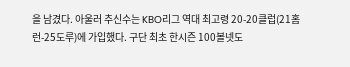을 남겼다. 아울러 추신수는 KBO리그 역대 최고령 20-20클럽(21홈런-25도루)에 가입했다. 구단 최초 한시즌 100볼넷도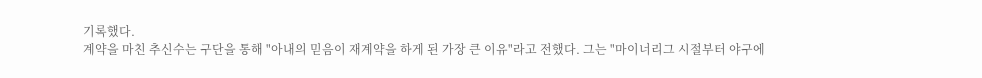기록했다.
계약을 마친 추신수는 구단을 통해 "아내의 믿음이 재계약을 하게 된 가장 큰 이유"라고 전했다. 그는 "마이너리그 시절부터 야구에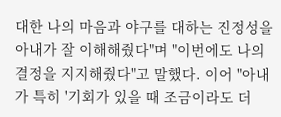대한 나의 마음과 야구를 대하는 진정성을 아내가 잘 이해해줬다"며 "이번에도 나의 결정을 지지해줬다"고 말했다. 이어 "아내가 특히 '기회가 있을 때 조금이라도 더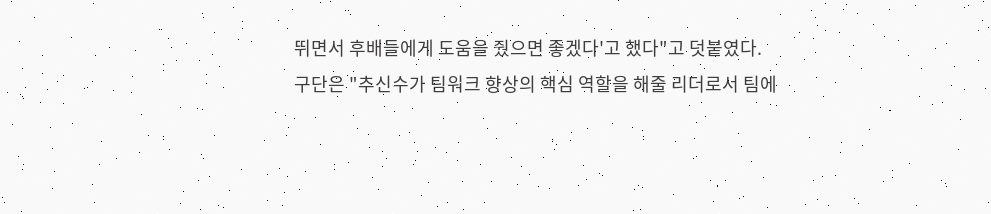뛰면서 후배들에게 도움을 줬으면 좋겠다'고 했다"고 덧붙였다.
구단은 "추신수가 팀워크 향상의 핵심 역할을 해줄 리더로서 팀에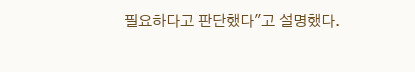필요하다고 판단했다"고 설명했다.